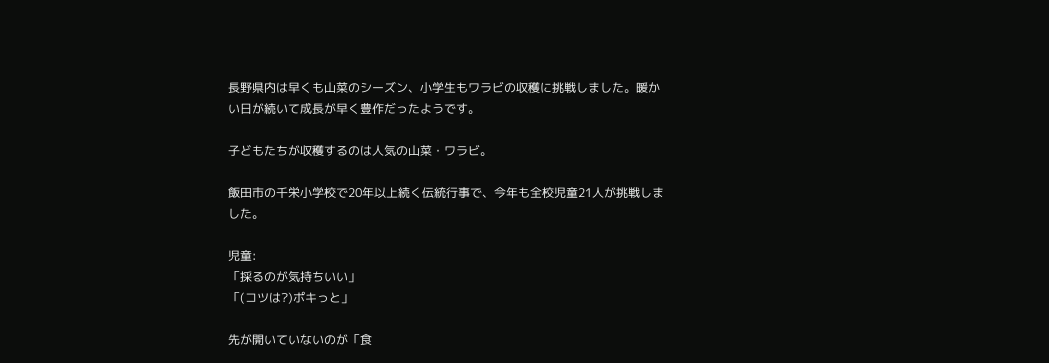長野県内は早くも山菜のシーズン、小学生もワラビの収穫に挑戦しました。暖かい日が続いて成長が早く豊作だったようです。

子どもたちが収穫するのは人気の山菜・ワラビ。

飯田市の千栄小学校で20年以上続く伝統行事で、今年も全校児童21人が挑戦しました。

児童:
「採るのが気持ちいい」
「(コツは?)ポキっと」

先が開いていないのが「食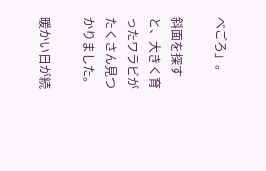べごろ」。

斜面を探すと、大きく育ったワラビがたくさん見つかりました。

暖かい日が続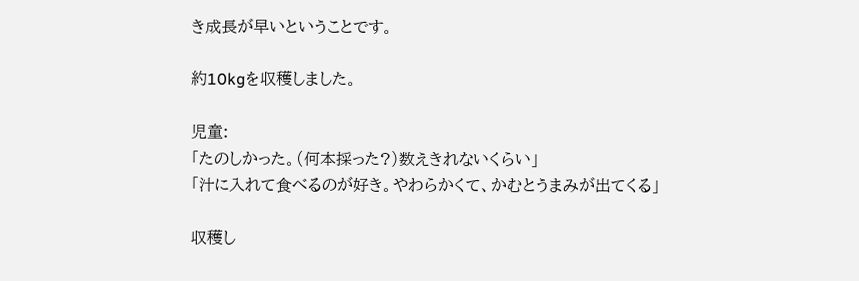き成長が早いということです。

約10kgを収穫しました。

児童:
「たのしかった。(何本採った?)数えきれないくらい」
「汁に入れて食べるのが好き。やわらかくて、かむとうまみが出てくる」

収穫し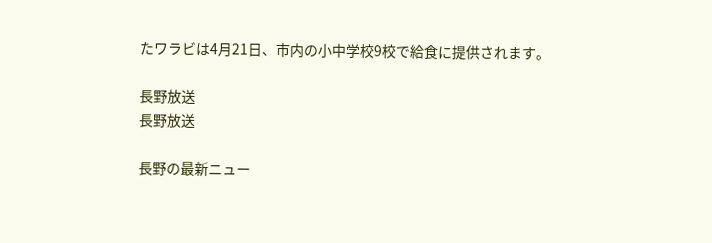たワラビは4月21日、市内の小中学校9校で給食に提供されます。

長野放送
長野放送

長野の最新ニュー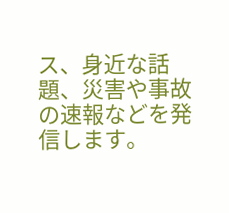ス、身近な話題、災害や事故の速報などを発信します。